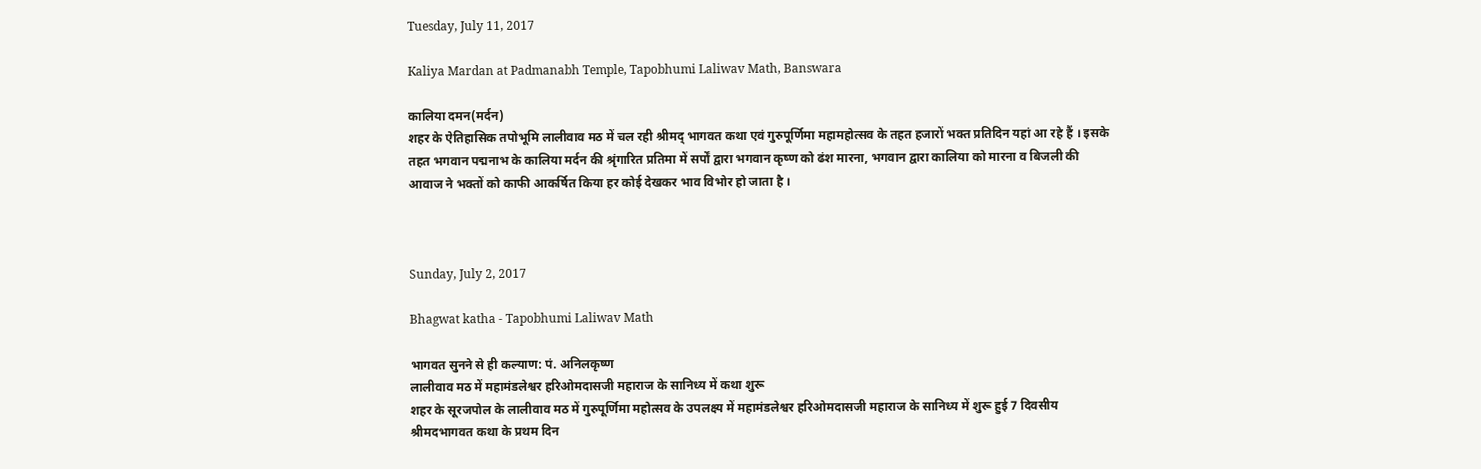Tuesday, July 11, 2017

Kaliya Mardan at Padmanabh Temple, Tapobhumi Laliwav Math, Banswara

कालिया दमन(मर्दन)
शहर के ऐतिहासिक तपोभूमि लालीवाव मठ में चल रही श्रीमद् भागवत कथा एवं गुरुपूर्णिमा महामहोत्सव के तहत हजारों भक्त प्रतिदिन यहां आ रहे हैं । इसके तहत भगवान पद्मनाभ के कालिया मर्दन की श्रृंगारित प्रतिमा में सर्पों द्वारा भगवान कृष्ण को ढंश मारना, भगवान द्वारा कालिया को मारना व बिजली की आवाज ने भक्तों को काफी आकर्षित किया हर कोई देखकर भाव विभोर हो जाता है ।



Sunday, July 2, 2017

Bhagwat katha - Tapobhumi Laliwav Math

भागवत सुनने से ही कल्याण: पं. अनिलकृष्ण
लालीवाव मठ में महामंडलेश्वर हरिओमदासजी महाराज के सानिध्य में कथा शुरू
शहर के सूरजपोल के लालीवाव मठ में गुरुपूर्णिमा महोत्सव के उपलक्ष्य में महामंडलेश्वर हरिओमदासजी महाराज के सानिध्य में शुरू हुई 7 दिवसीय श्रीमदभागवत कथा के प्रथम दिन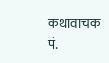कथावाचक पं.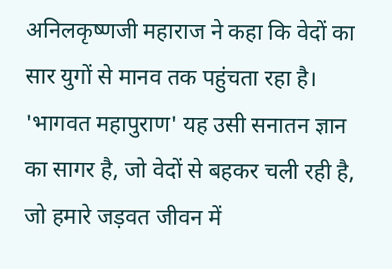अनिलकृष्णजी महाराज ने कहा कि वेदों का सार युगों से मानव तक पहुंचता रहा है। 'भागवत महापुराण' यह उसी सनातन ज्ञान का सागर है, जो वेदों से बहकर चली रही है, जो हमारे जड़वत जीवन में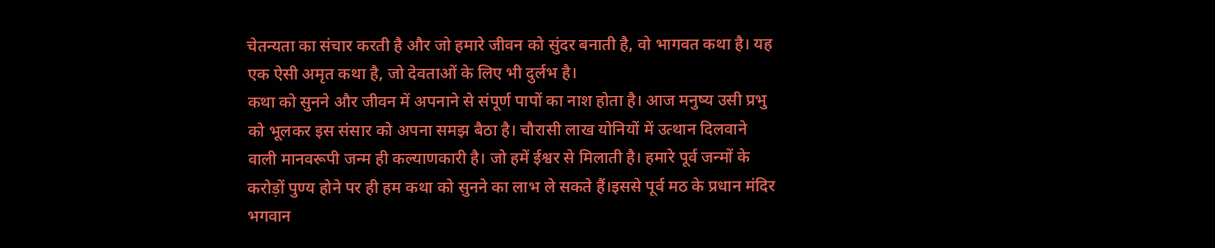चेतन्यता का संचार करती है और जो हमारे जीवन को सुंदर बनाती है, वो भागवत कथा है। यह एक ऐसी अमृत कथा है, जो देवताओं के लिए भी दुर्लभ है।
कथा को सुनने और जीवन में अपनाने से संपूर्ण पापों का नाश होता है। आज मनुष्य उसी प्रभु को भूलकर इस संसार को अपना समझ बैठा है। चौरासी लाख योनियों में उत्थान दिलवाने वाली मानवरूपी जन्म ही कल्याणकारी है। जो हमें ईश्वर से मिलाती है। हमारे पूर्व जन्मों के करोड़ों पुण्य होने पर ही हम कथा को सुनने का लाभ ले सकते हैं।इससे पूर्व मठ के प्रधान मंदिर भगवान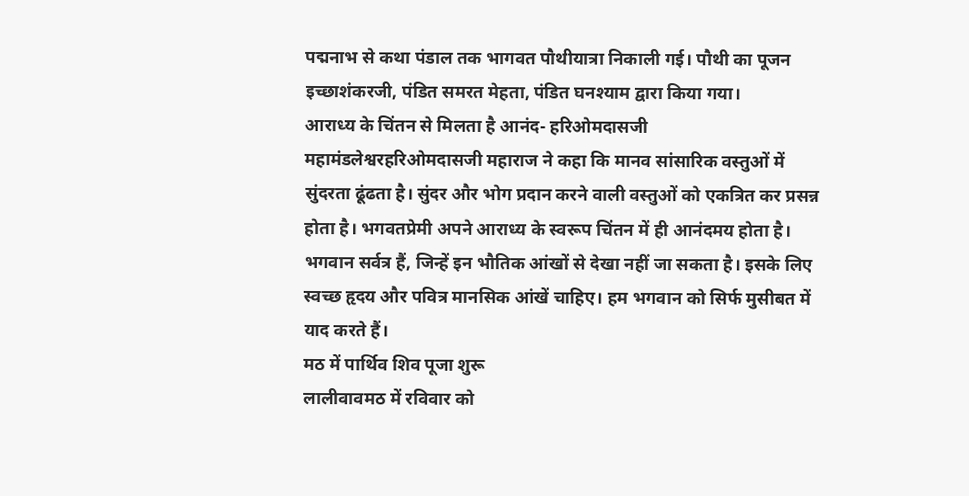पद्मनाभ से कथा पंडाल तक भागवत पौथीयात्रा निकाली गई। पौथी का पूजन इच्छाशंकरजी, पंडित समरत मेहता, पंडित घनश्याम द्वारा किया गया।
आराध्य के चिंतन से मिलता है आनंद- हरिओमदासजी
महामंडलेश्वरहरिओमदासजी महाराज ने कहा कि मानव सांसारिक वस्तुओं में सुंदरता ढूंढता है। सुंदर और भोग प्रदान करने वाली वस्तुओं को एकत्रित कर प्रसन्न होता है। भगवतप्रेमी अपने आराध्य के स्वरूप चिंतन में ही आनंदमय होता है। भगवान सर्वत्र हैं, जिन्हें इन भौतिक आंखों से देखा नहीं जा सकता है। इसके लिए स्वच्छ हृदय और पवित्र मानसिक आंखें चाहिए। हम भगवान को सिर्फ मुसीबत में याद करते हैं।
मठ में पार्थिव शिव पूजा शुरू
लालीवावमठ में रविवार को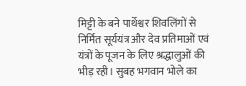मिट्टी के बने पार्थेश्वर शिवलिंगों से निर्मित सूर्ययंत्र और देव प्रतिमाओं एवं यंत्रों के पूजन के लिए श्रद्धालुओं की भीड़ रही। सुबह भगवान भोले का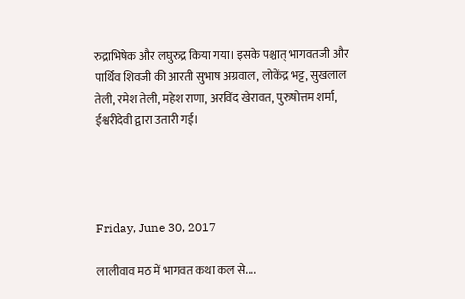रुद्राभिषेक और लघुरुद्र किया गया। इसके पश्चात् भागवतजी और पार्थिव शिवजी की आरती सुभाष अग्रवाल, लोकेंद्र भट्ट, सुखलाल तेली, रमेश तेली, महेश राणा, अरविंद खेरावत, पुरुषोत्तम शर्मा, ईश्वरीदेवी द्वारा उतारी गई।




Friday, June 30, 2017

लालीवाव मठ में भागवत कथा कल से....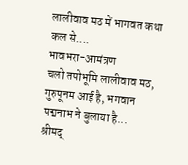लालीवाव मठ में भागवत कथा कल से....
भावभरा-आमंत्रण
चलो तपोभूमि लालीवाव मठ, गुरुपूनम आई है, भगवान पद्मनाभ ने बुलाया है...
श्रीमद्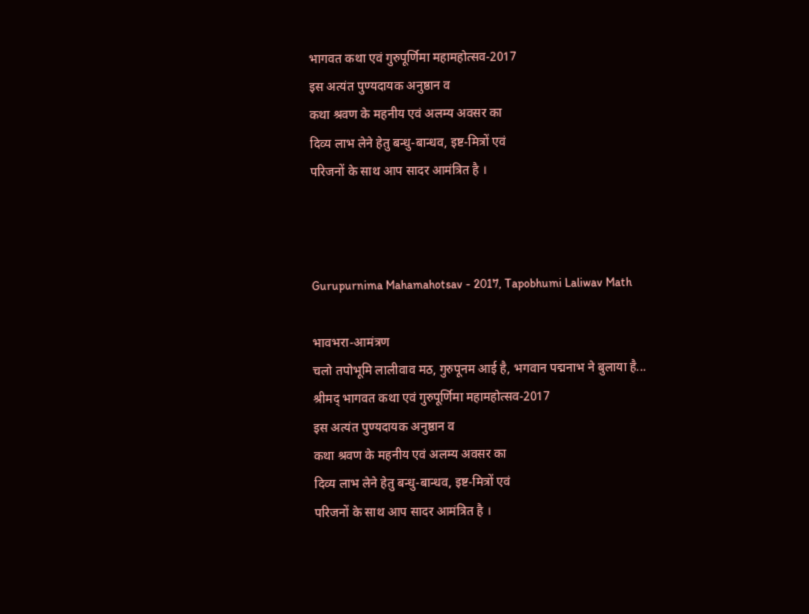भागवत कथा एवं गुरुपूर्णिमा महामहोत्सव-2017
इस अत्यंत पुण्यदायक अनुष्ठान व
कथा श्रवण के महनीय एवं अलम्य अवसर का
दिव्य लाभ लेने हेतु बन्धु-बान्धव, इष्ट-मित्रों एवं
परिजनों के साथ आप सादर आमंत्रित है ।



Gurupurnima Mahamahotsav - 2017, Tapobhumi Laliwav Math

भावभरा-आमंत्रण
चलो तपोभूमि लालीवाव मठ, गुरुपूनम आई है, भगवान पद्मनाभ ने बुलाया है...
श्रीमद् भागवत कथा एवं गुरुपूर्णिमा महामहोत्सव-2017
इस अत्यंत पुण्यदायक अनुष्ठान व
कथा श्रवण के महनीय एवं अलम्य अवसर का
दिव्य लाभ लेने हेतु बन्धु-बान्धव, इष्ट-मित्रों एवं
परिजनों के साथ आप सादर आमंत्रित है ।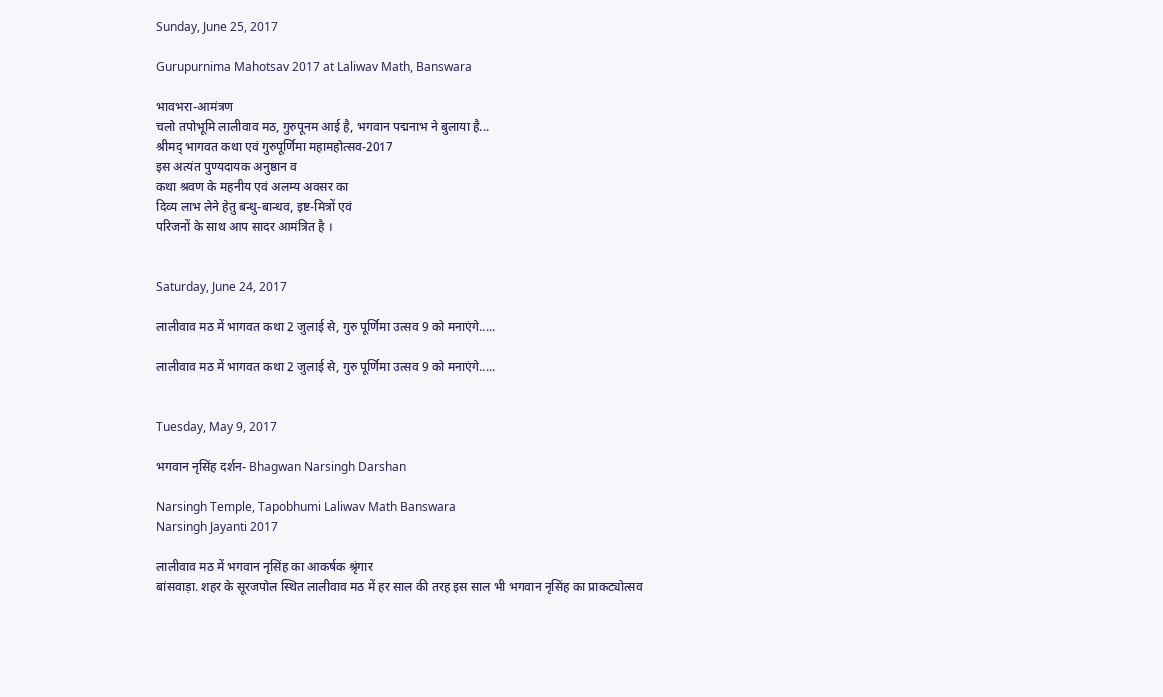Sunday, June 25, 2017

Gurupurnima Mahotsav 2017 at Laliwav Math, Banswara

भावभरा-आमंत्रण
चलो तपोभूमि लालीवाव मठ, गुरुपूनम आई है, भगवान पद्मनाभ ने बुलाया है...
श्रीमद् भागवत कथा एवं गुरुपूर्णिमा महामहोत्सव-2017
इस अत्यंत पुण्यदायक अनुष्ठान व
कथा श्रवण के महनीय एवं अलम्य अवसर का
दिव्य लाभ लेने हेतु बन्धु-बान्धव, इष्ट-मित्रों एवं
परिजनों के साथ आप सादर आमंत्रित है ।


Saturday, June 24, 2017

लालीवाव मठ में भागवत कथा 2 जुलाई से, गुरु पूर्णिमा उत्सव 9 को मनाएंगे.....

लालीवाव मठ में भागवत कथा 2 जुलाई से, गुरु पूर्णिमा उत्सव 9 को मनाएंगे.....


Tuesday, May 9, 2017

भगवान नृसिंह दर्शन- Bhagwan Narsingh Darshan

Narsingh Temple, Tapobhumi Laliwav Math Banswara
Narsingh Jayanti 2017

लालीवाव मठ में भगवान नृसिंह का आकर्षक श्रृंगार
बांसवाड़ा. शहर के सूरजपोल स्थित लालीवाव मठ में हर साल की तरह इस साल भी भगवान नृसिंह का प्राकट्योत्सव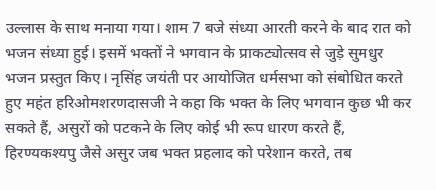उल्लास के साथ मनाया गया। शाम 7 बजे संध्या आरती करने के बाद रात को भजन संध्या हुई। इसमें भक्तों ने भगवान के प्राकट्योत्सव से जुड़े सुमधुर भजन प्रस्तुत किए। नृसिंह जयंती पर आयोजित धर्मसभा को संबोधित करते हुए महंत हरिओमशरणदासजी ने कहा कि भक्त के लिए भगवान कुछ भी कर सकते हैं, असुरों को पटकने के लिए कोई भी रूप धारण करते हैं, हिरण्यकश्यपु जैसे असुर जब भक्त प्रहलाद को परेशान करते, तब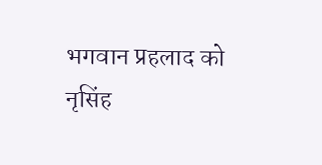भगवान प्रहलाद को नृसिंह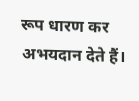रूप धारण कर अभयदान देते हैं।